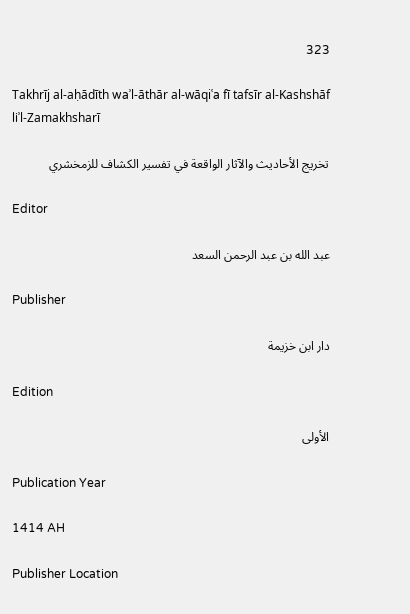323

Takhrīj al-aḥādīth waʾl-āthār al-wāqiʿa fī tafsīr al-Kashshāf liʾl-Zamakhsharī

تخريج الأحاديث والآثار الواقعة في تفسير الكشاف للزمخشري

Editor

عبد الله بن عبد الرحمن السعد

Publisher

دار ابن خزيمة

Edition

الأولى

Publication Year

1414 AH

Publisher Location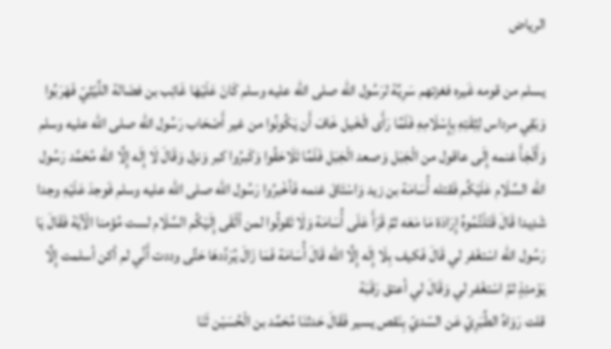الرياض

يسلم من قومه غَيره فغزتهم سَرِيَّة لرَسُول الله صلى الله عليه وسلم كَانَ عَلَيْهَا غَائِب بن فضَالة اللَّيْثِيّ فَهَرَبُوا وَبَقِي مرداس لِثِقَتِهِ بِإِسْلَامِهِ فَلَمَّا رَأَى الْخَيل خَافَ أَن يَكُونُوا من غير أَصْحَاب رَسُول الله صلى الله عليه وسلم وَأَلْجَأَ غنمه إِلَى عاقول من الْجَبَل وَصعد الْجَبَل فَلَمَّا تَلَاحَقُوا وَكَبرُوا كبر وَنزل وَقَالَ لَا إِلَه إِلَّا الله مُحَمَّد رَسُول الله السَّلَام عَلَيْكُم فَقتله أُسَامَة بن زيد وَاسْتَاقَ غنمه فَأخْبرُوا رَسُول الله صلى الله عليه وسلم فَوجدَ عَلَيْهِ وجدا شَدِيدا قَالَ قَتَلْتُمُوهُ إِرَادَة مَا مَعَه ثمَّ قَرَأَ عَلَى أُسَامَة وَلَا تَقولُوا لمن ألْقَى إِلَيْكُم السَّلَام لست مُؤمنا الْآيَة فَقَالَ يَا رَسُول الله اسْتغْفر لي قَالَ فَكيف بِلَا إِلَه إِلَّا الله قَالَ أُسَامَة فَمَا زَالَ يُرَدِّدهَا حَتَّى وددت أَنِّي لم أكن أسلمت إِلَّا يَوْمئِذٍ ثمَّ اسْتغْفر لي وَقَالَ لي أعتق رَقَبَة
قلت رَوَاهُ الطَّبَرِيّ عَن السّديّ بِنَقص يسير فَقَالَ حَدثنَا مُحَمَّد بن الْحُسَيْن ثَنَا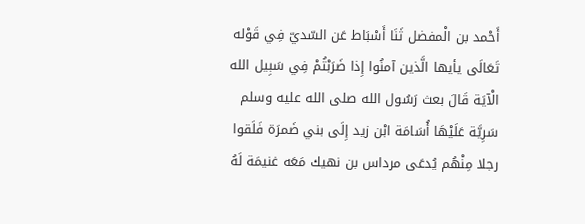أَحْمد بن الْمفضل ثَنَا أَسْبَاط عَن السّديّ فِي قَوْله تَعَالَى يأيها الَّذين آمنُوا إِذا ضَرَبْتُمْ فِي سَبِيل الله الْآيَة قَالَ بعث رَسُول الله صلى الله عليه وسلم سَرِيَّة عَلَيْهَا أُسَامَة ابْن زيد إِلَى بني ضَمرَة فَلَقوا رجلا مِنْهُم يُدعَى مرداس بن نهيك مَعَه غنيمَة لَهُ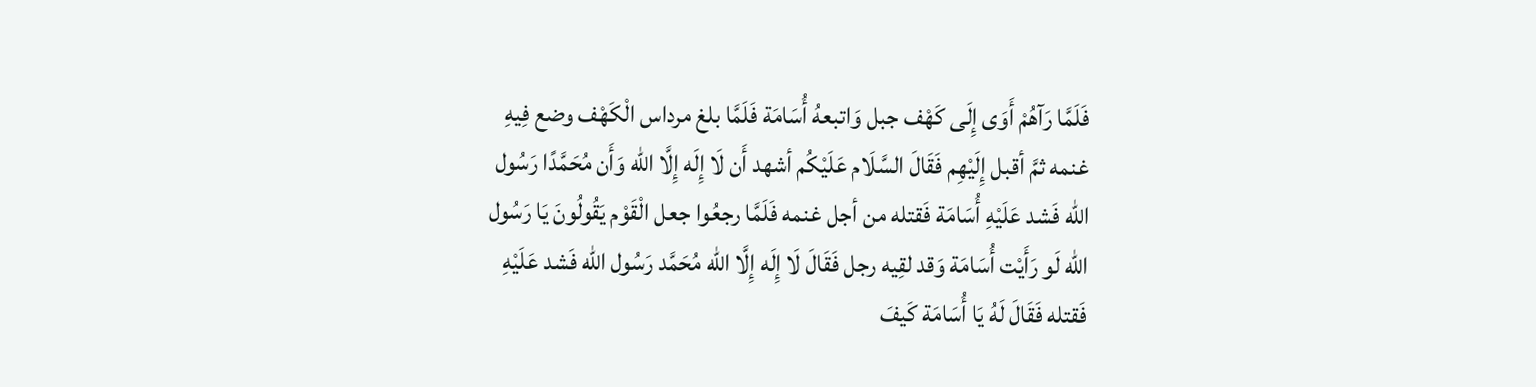فَلَمَّا رَآهُمْ أَوَى إِلَى كَهْف جبل وَاتبعهُ أُسَامَة فَلَمَّا بلغ مرداس الْكَهْف وضع فِيهِ غنمه ثمَّ أقبل إِلَيْهِم فَقَالَ السَّلَام عَلَيْكُم أشهد أَن لَا إِلَه إِلَّا الله وَأَن مُحَمَّدًا رَسُول الله فَشد عَلَيْهِ أُسَامَة فَقتله من أجل غنمه فَلَمَّا رجعُوا جعل الْقَوْم يَقُولُونَ يَا رَسُول الله لَو رَأَيْت أُسَامَة وَقد لقِيه رجل فَقَالَ لَا إِلَه إِلَّا الله مُحَمَّد رَسُول الله فَشد عَلَيْهِ فَقتله فَقَالَ لَهُ يَا أُسَامَة كَيفَ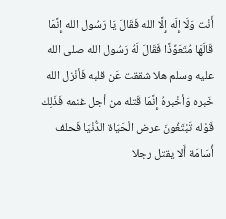أَنْت وَلَا إِلَه إِلَّا الله فَقَالَ يَا رَسُول الله إِنَّمَا قَالَهَا مُتَعَوِّذًا فَقَالَ لَهُ رَسُول الله صلى الله عليه وسلم هلا شققت عَن قلبه فَأنْزل الله خَبره وَأخْبرهُ إِنَّمَا قَتله من أجل غنمه فَذَلِك قَوْله تَبْتَغُونَ عرض الْحَيَاة الدُّنْيَا فَحلف أُسَامَة أَلا يقتل رجلا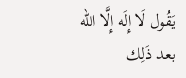يَقُول لَا إِلَه إِلَّا الله بعد ذَلِك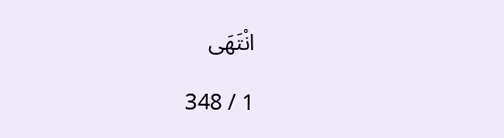انْتَهَى

1 / 348